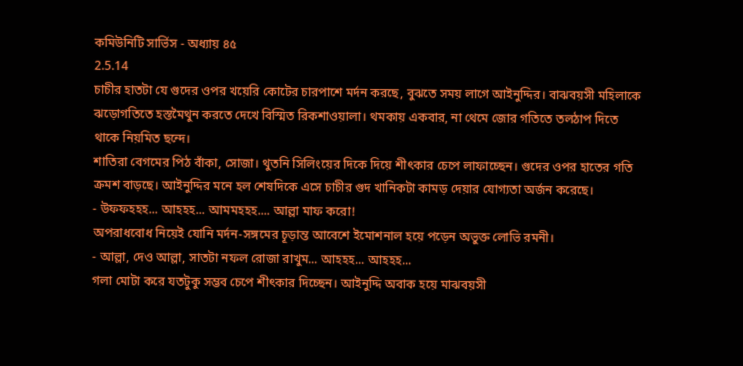কমিউনিটি সার্ভিস - অধ্যায় ৪৫
2.5.14
চাচীর হাতটা যে গুদের ওপর খয়েরি কোটের চারপাশে মর্দন করছে, বুঝতে সময় লাগে আইনুদ্দির। বাঝবয়সী মহিলাকে ঝড়োগতিতে হস্তমৈথুন করতে দেখে বিস্মিত রিকশাওয়ালা। থমকায় একবার, না থেমে জোর গতিতে তলঠাপ দিতে থাকে নিয়মিত ছন্দে।
শাতিরা বেগমের পিঠ বাঁকা, সোজা। থুতনি সিলিংয়ের দিকে দিয়ে শীৎকার চেপে লাফাচ্ছেন। গুদের ওপর হাতের গতি ক্রমশ বাড়ছে। আইনুদ্দির মনে হল শেষদিকে এসে চাচীর গুদ খানিকটা কামড় দেয়ার যোগ্যতা অর্জন করেছে।
- উফফহহহ... আহহহ... আমমহহহ.... আল্লা মাফ করো!
অপরাধবোধ নিয়েই যোনি মর্দন-সঙ্গমের চূড়ান্ত আবেশে ইমোশনাল হয়ে পড়েন অভুক্ত লোভি রমনী।
- আল্লা, দেও আল্লা, সাতটা নফল রোজা রাখুম... আহহহ... আহহহ...
গলা মোটা করে যতটুকু সম্ভব চেপে শীৎকার দিচ্ছেন। আইনুদ্দি অবাক হয়ে মাঝবয়সী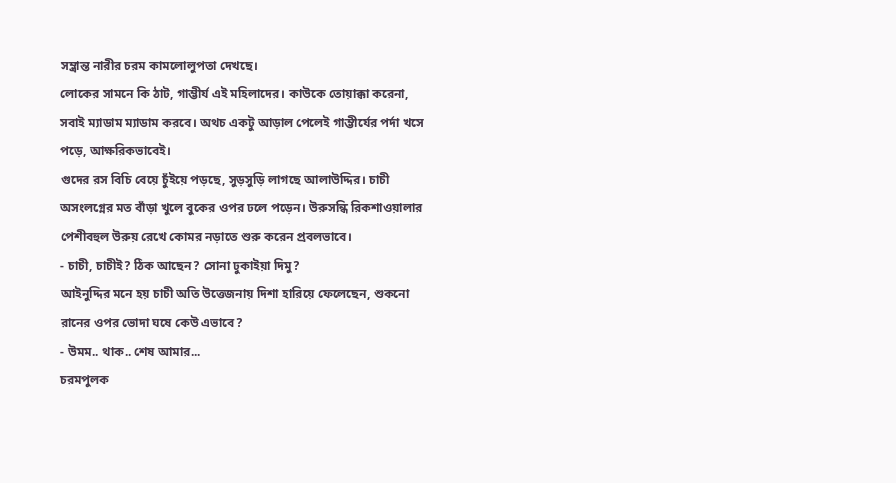সম্ভ্রান্ত নারীর চরম কামলোলুপতা দেখছে।
লোকের সামনে কি ঠাট, গাম্ভীর্য এই মহিলাদের। কাউকে তোয়াক্কা করেনা, সবাই ম্যাডাম ম্যাডাম করবে। অথচ একটু আড়াল পেলেই গাম্ভীর্যের পর্দা খসে পড়ে, আক্ষরিকভাবেই।
গুদের রস বিচি বেয়ে চুঁইয়ে পড়ছে, সুড়সুড়ি লাগছে আলাউদ্দির। চাচী অসংলগ্নের মত বাঁড়া খুলে বুকের ওপর ঢলে পড়েন। উরুসন্ধি রিকশাওয়ালার পেশীবহুল উরুয় রেখে কোমর নড়াতে শুরু করেন প্রবলভাবে।
- চাচী, চাচীই? ঠিক আছেন? সোনা ঢুকাইয়া দিমু?
আইনুদ্দির মনে হয় চাচী অতি উত্তেজনায় দিশা হারিয়ে ফেলেছেন, শুকনো রানের ওপর ভোদা ঘষে কেউ এভাবে?
- উমম.. থাক.. শেষ আমার...
চরমপুলক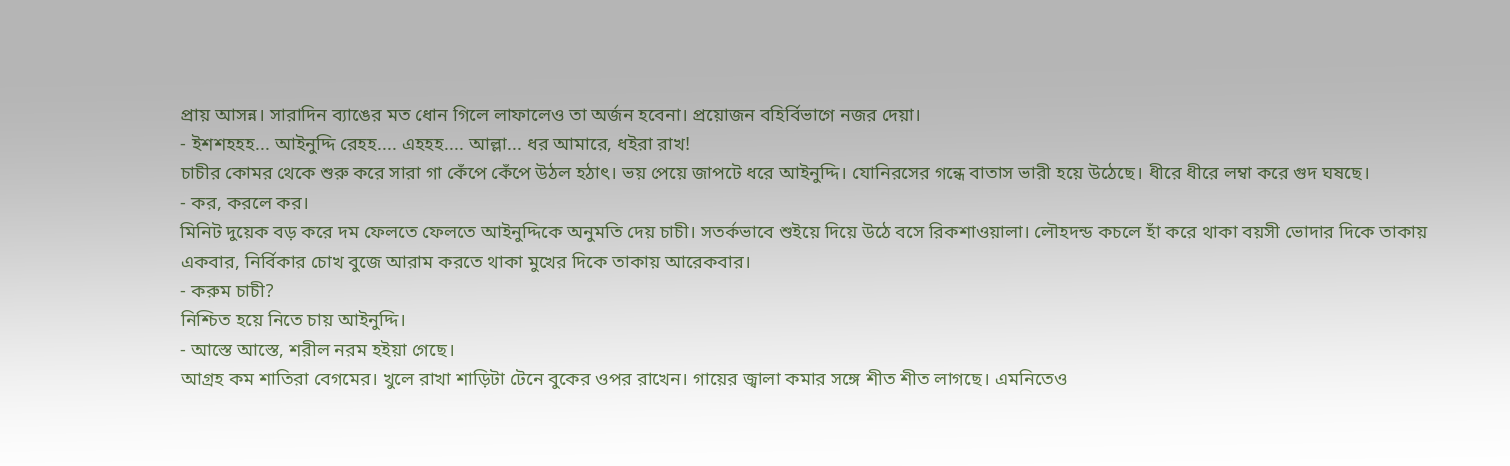প্রায় আসন্ন। সারাদিন ব্যাঙের মত ধোন গিলে লাফালেও তা অর্জন হবেনা। প্রয়োজন বহির্বিভাগে নজর দেয়া।
- ইশশহহহ... আইনুদ্দি রেহহ.... এহহহ.... আল্লা... ধর আমারে, ধইরা রাখ!
চাচীর কোমর থেকে শুরু করে সারা গা কেঁপে কেঁপে উঠল হঠাৎ। ভয় পেয়ে জাপটে ধরে আইনুদ্দি। যোনিরসের গন্ধে বাতাস ভারী হয়ে উঠেছে। ধীরে ধীরে লম্বা করে গুদ ঘষছে।
- কর, করলে কর।
মিনিট দুয়েক বড় করে দম ফেলতে ফেলতে আইনুদ্দিকে অনুমতি দেয় চাচী। সতর্কভাবে শুইয়ে দিয়ে উঠে বসে রিকশাওয়ালা। লৌহদন্ড কচলে হাঁ করে থাকা বয়সী ভোদার দিকে তাকায় একবার, নির্বিকার চোখ বুজে আরাম করতে থাকা মুখের দিকে তাকায় আরেকবার।
- করুম চাচী?
নিশ্চিত হয়ে নিতে চায় আইনুদ্দি।
- আস্তে আস্তে, শরীল নরম হইয়া গেছে।
আগ্রহ কম শাতিরা বেগমের। খুলে রাখা শাড়িটা টেনে বুকের ওপর রাখেন। গায়ের জ্বালা কমার সঙ্গে শীত শীত লাগছে। এমনিতেও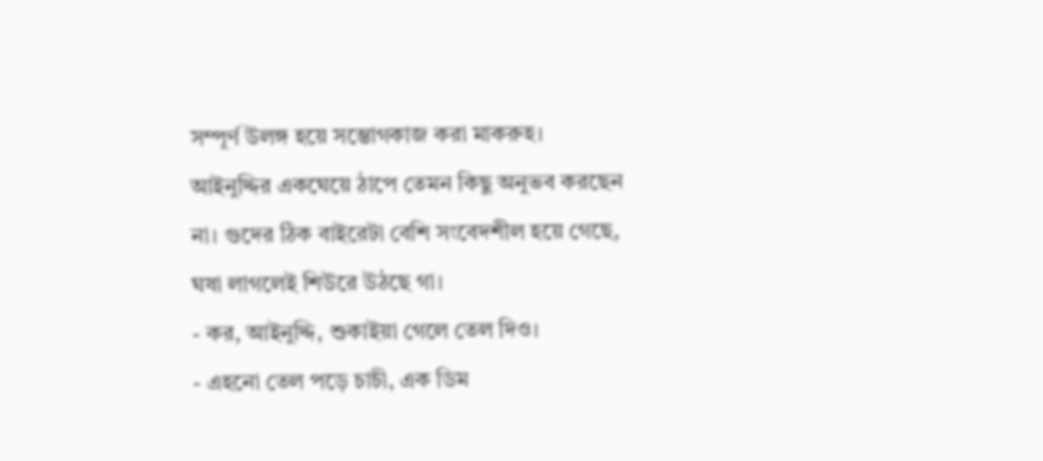সম্পূর্ণ উলঙ্গ হয়ে সম্ভোগকাজ করা মাকরুহ।
আইনুদ্দির একঘেয়ে ঠাপে তেমন কিছু অনুভব করছেন না। গুদের ঠিক বাইরেটা বেশি সংবেদশীল হয়ে গেছে, ঘষা লাগলেই শিউরে উঠছে গা।
- কর, আইনুদ্দি, শুকাইয়া গেলে তেল দিও।
- এহনো তেল পড়ে চাচী, এক ডিম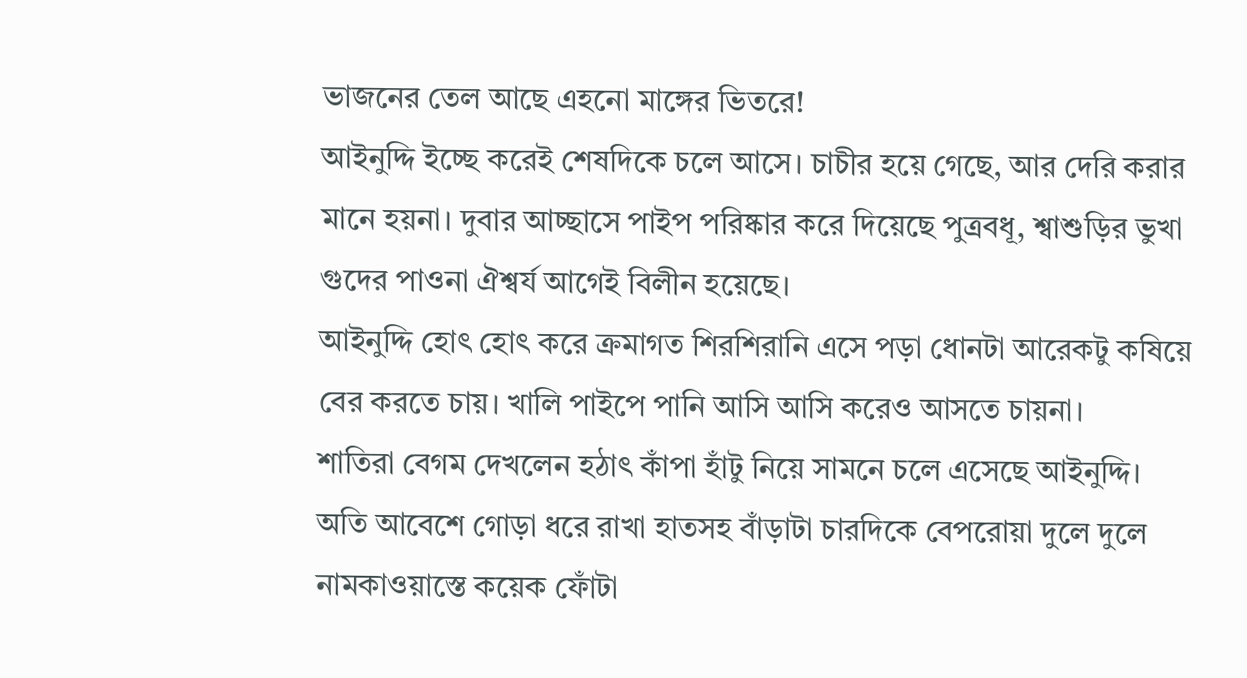ভাজনের তেল আছে এহনো মাঙ্গের ভিতরে!
আইনুদ্দি ইচ্ছে করেই শেষদিকে চলে আসে। চাচীর হয়ে গেছে, আর দেরি করার মানে হয়না। দুবার আচ্ছাসে পাইপ পরিষ্কার করে দিয়েছে পুত্রবধূ, শ্বাশুড়ির ভুখা গুদের পাওনা ঐশ্বর্য আগেই বিলীন হয়েছে।
আইনুদ্দি হোৎ হোৎ করে ক্রমাগত শিরশিরানি এসে পড়া ধোনটা আরেকটু কষিয়ে বের করতে চায়। খালি পাইপে পানি আসি আসি করেও আসতে চায়না।
শাতিরা বেগম দেখলেন হঠাৎ কাঁপা হাঁটু নিয়ে সামনে চলে এসেছে আইনুদ্দি। অতি আবেশে গোড়া ধরে রাখা হাতসহ বাঁড়াটা চারদিকে বেপরোয়া দুলে দুলে নামকাওয়াস্তে কয়েক ফোঁটা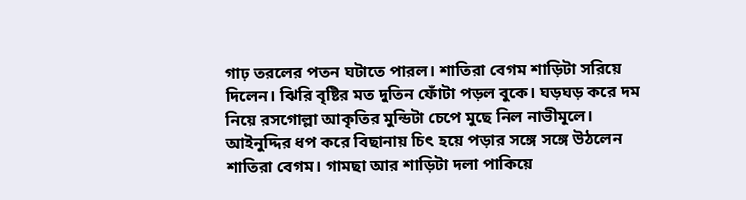গাঢ় তরলের পতন ঘটাতে পারল। শাতিরা বেগম শাড়িটা সরিয়ে দিলেন। ঝিরি বৃষ্টির মত দুতিন ফোঁটা পড়ল বুকে। ঘড়ঘড় করে দম নিয়ে রসগোল্লা আকৃতির মুন্ডিটা চেপে মুছে নিল নাভীমূলে।
আইনুদ্দির ধপ করে বিছানায় চিৎ হয়ে পড়ার সঙ্গে সঙ্গে উঠলেন শাতিরা বেগম। গামছা আর শাড়িটা দলা পাকিয়ে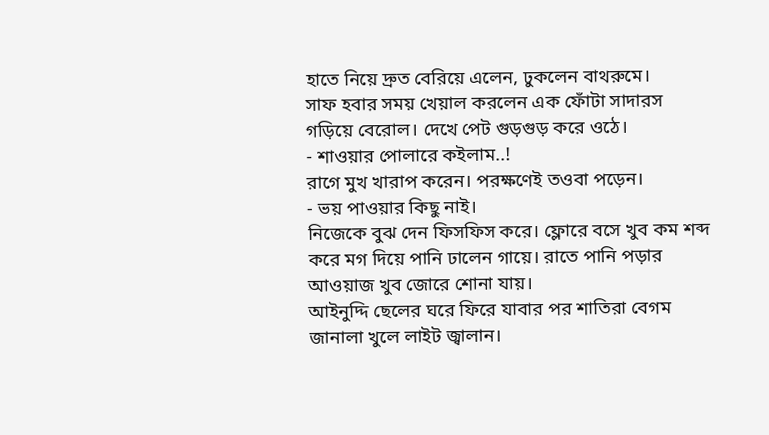হাতে নিয়ে দ্রুত বেরিয়ে এলেন, ঢুকলেন বাথরুমে।
সাফ হবার সময় খেয়াল করলেন এক ফোঁটা সাদারস গড়িয়ে বেরোল। দেখে পেট গুড়গুড় করে ওঠে।
- শাওয়ার পোলারে কইলাম..!
রাগে মুখ খারাপ করেন। পরক্ষণেই তওবা পড়েন।
- ভয় পাওয়ার কিছু নাই।
নিজেকে বুঝ দেন ফিসফিস করে। ফ্লোরে বসে খুব কম শব্দ করে মগ দিয়ে পানি ঢালেন গায়ে। রাতে পানি পড়ার আওয়াজ খুব জোরে শোনা যায়।
আইনুদ্দি ছেলের ঘরে ফিরে যাবার পর শাতিরা বেগম জানালা খুলে লাইট জ্বালান।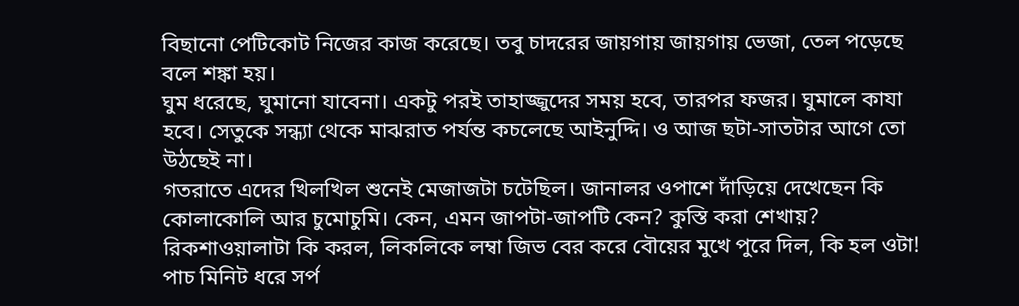বিছানো পেটিকোট নিজের কাজ করেছে। তবু চাদরের জায়গায় জায়গায় ভেজা, তেল পড়েছে বলে শঙ্কা হয়।
ঘুম ধরেছে, ঘুমানো যাবেনা। একটু পরই তাহাজ্জুদের সময় হবে, তারপর ফজর। ঘুমালে কাযা হবে। সেতুকে সন্ধ্যা থেকে মাঝরাত পর্যন্ত কচলেছে আইনুদ্দি। ও আজ ছটা-সাতটার আগে তো উঠছেই না।
গতরাতে এদের খিলখিল শুনেই মেজাজটা চটেছিল। জানালর ওপাশে দাঁড়িয়ে দেখেছেন কি কোলাকোলি আর চুমোচুমি। কেন, এমন জাপটা-জাপটি কেন? কুস্তি করা শেখায়?
রিকশাওয়ালাটা কি করল, লিকলিকে লম্বা জিভ বের করে বৌয়ের মুখে পুরে দিল, কি হল ওটা! পাচ মিনিট ধরে সর্প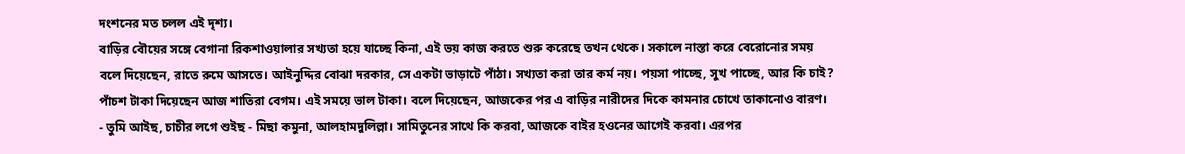দংশনের মত চলল এই দৃশ্য।
বাড়ির বৌয়ের সঙ্গে বেগানা রিকশাওয়ালার সখ্যতা হয়ে যাচ্ছে কিনা, এই ভয় কাজ করতে শুরু করেছে তখন থেকে। সকালে নাস্তা করে বেরোনোর সময় বলে দিয়েছেন, রাতে রুমে আসতে। আইনুদ্দির বোঝা দরকার, সে একটা ভাড়াটে পাঁঠা। সখ্যতা করা তার কর্ম নয়। পয়সা পাচ্ছে, সুখ পাচ্ছে, আর কি চাই?
পাঁচশ টাকা দিয়েছেন আজ শাতিরা বেগম। এই সময়ে ভাল টাকা। বলে দিয়েছেন, আজকের পর এ বাড়ির নারীদের দিকে কামনার চোখে তাকানোও বারণ।
- তুমি আইছ, চাচীর লগে শুইছ - মিছা কমুনা, আলহামদুলিল্লা। সামিতুনের সাথে কি করবা, আজকে বাইর হওনের আগেই করবা। এরপর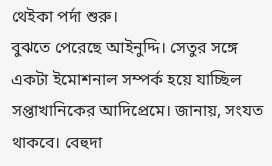থেইকা পর্দা শুরু।
বুঝতে পেরেছে আইনুদ্দি। সেতুর সঙ্গে একটা ইমোশনাল সম্পর্ক হয়ে যাচ্ছিল সপ্তাখানিকের আদিপ্রেমে। জানায়, সংযত থাকবে। বেহুদা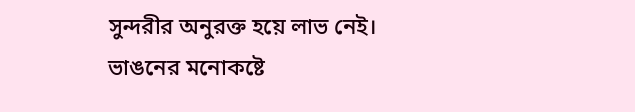সুন্দরীর অনুরক্ত হয়ে লাভ নেই। ভাঙনের মনোকষ্টে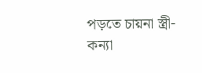পড়তে চায়না স্ত্রী-কন্যা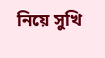নিয়ে সুখি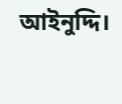আইনুদ্দি।